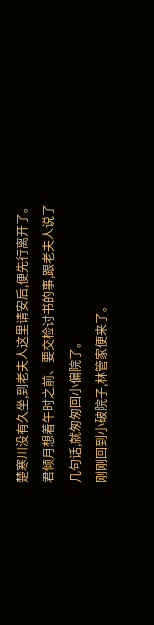楚寒川没有久坐,到老夫人这里请安后,便先行离开了。
君倾月想着午时之前、要交检讨书的事,跟老夫人说了几句话,就匆匆回小偏院了。
刚刚回到小破院子,林管家便来了。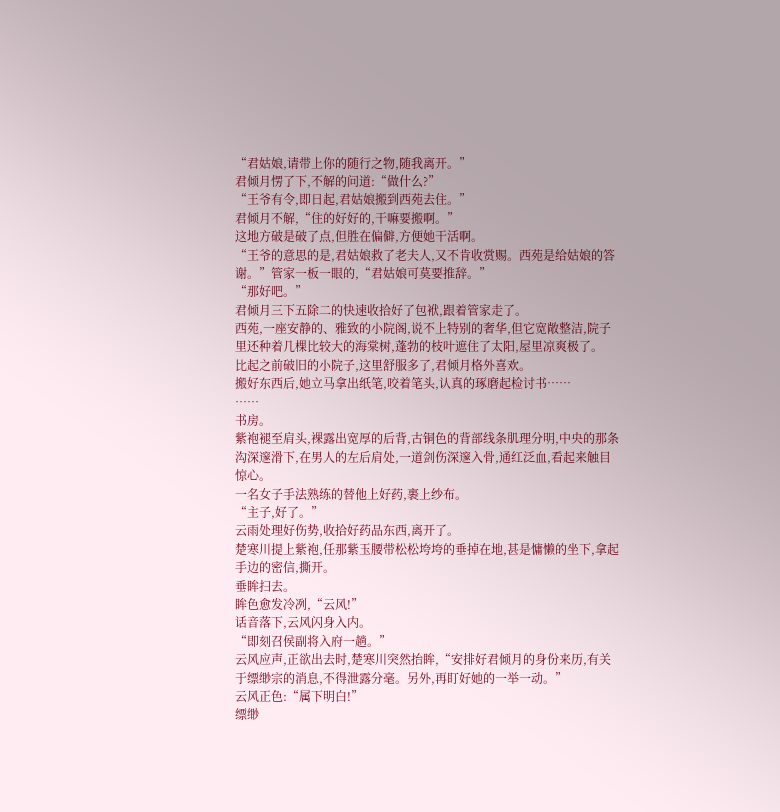“君姑娘,请带上你的随行之物,随我离开。”
君倾月愣了下,不解的问道:“做什么?”
“王爷有令,即日起,君姑娘搬到西苑去住。”
君倾月不解,“住的好好的,干嘛要搬啊。”
这地方破是破了点,但胜在偏僻,方便她干活啊。
“王爷的意思的是,君姑娘救了老夫人,又不肯收赏赐。西苑是给姑娘的答谢。”管家一板一眼的,“君姑娘可莫要推辞。”
“那好吧。”
君倾月三下五除二的快速收拾好了包袱,跟着管家走了。
西苑,一座安静的、雅致的小院阁,说不上特别的奢华,但它宽敞整洁,院子里还种着几棵比较大的海棠树,蓬勃的枝叶遮住了太阳,屋里凉爽极了。
比起之前破旧的小院子,这里舒服多了,君倾月格外喜欢。
搬好东西后,她立马拿出纸笔,咬着笔头,认真的琢磨起检讨书……
……
书房。
紫袍褪至肩头,裸露出宽厚的后背,古铜色的背部线条肌理分明,中央的那条沟深邃滑下,在男人的左后肩处,一道剑伤深邃入骨,通红泛血,看起来触目惊心。
一名女子手法熟练的替他上好药,裹上纱布。
“主子,好了。”
云雨处理好伤势,收拾好药品东西,离开了。
楚寒川提上紫袍,任那紫玉腰带松松垮垮的垂掉在地,甚是慵懒的坐下,拿起手边的密信,撕开。
垂眸扫去。
眸色愈发冷冽,“云风!”
话音落下,云风闪身入内。
“即刻召侯副将入府一趟。”
云风应声,正欲出去时,楚寒川突然抬眸,“安排好君倾月的身份来历,有关于缥缈宗的消息,不得泄露分毫。另外,再盯好她的一举一动。”
云风正色:“属下明白!”
缥缈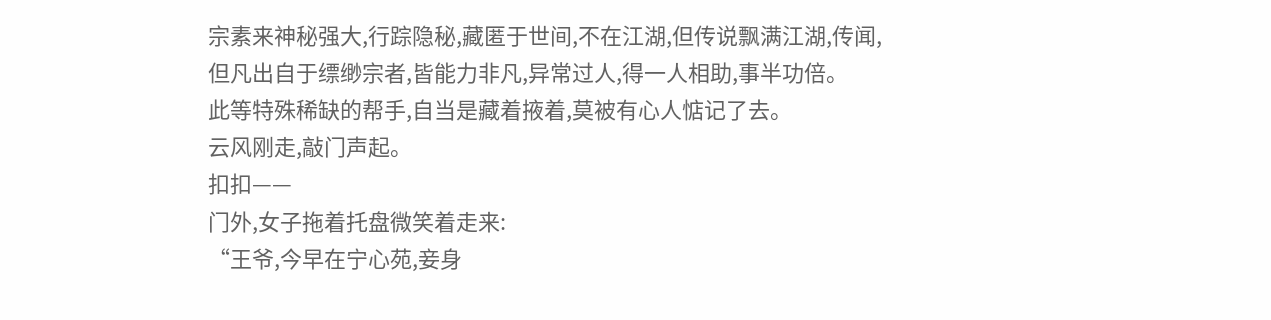宗素来神秘强大,行踪隐秘,藏匿于世间,不在江湖,但传说飘满江湖,传闻,但凡出自于缥缈宗者,皆能力非凡,异常过人,得一人相助,事半功倍。
此等特殊稀缺的帮手,自当是藏着掖着,莫被有心人惦记了去。
云风刚走,敲门声起。
扣扣——
门外,女子拖着托盘微笑着走来:
“王爷,今早在宁心苑,妾身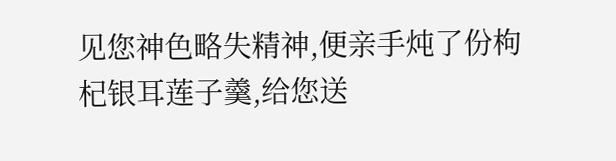见您神色略失精神,便亲手炖了份枸杞银耳莲子羹,给您送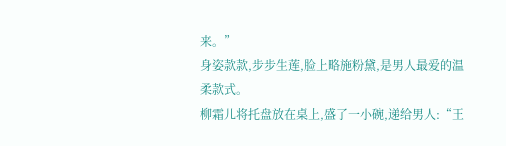来。”
身姿款款,步步生莲,脸上略施粉黛,是男人最爱的温柔款式。
柳霜儿将托盘放在桌上,盛了一小碗,递给男人:“王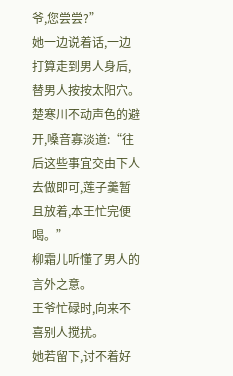爷,您尝尝?”
她一边说着话,一边打算走到男人身后,替男人按按太阳穴。
楚寒川不动声色的避开,嗓音寡淡道:“往后这些事宜交由下人去做即可,莲子羹暂且放着,本王忙完便喝。”
柳霜儿听懂了男人的言外之意。
王爷忙碌时,向来不喜别人搅扰。
她若留下,讨不着好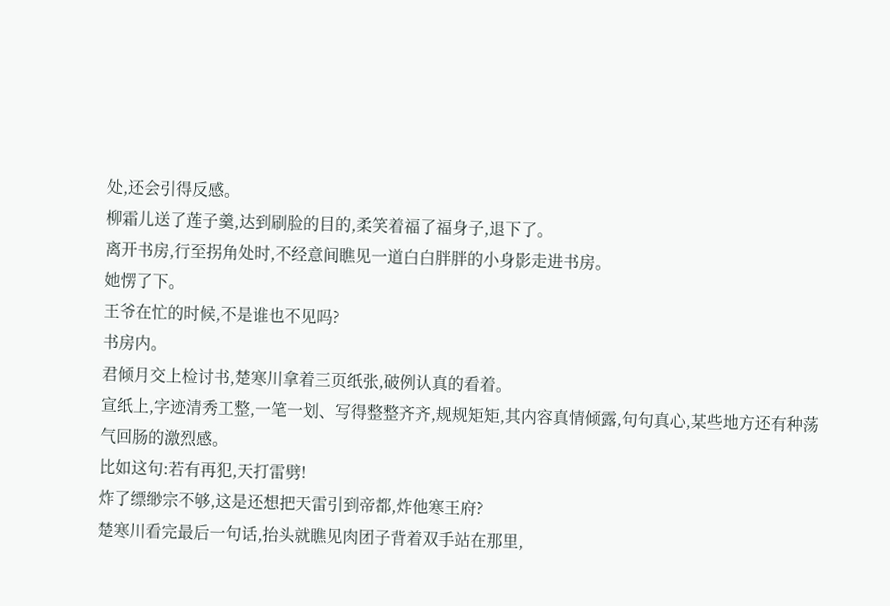处,还会引得反感。
柳霜儿送了莲子羹,达到刷脸的目的,柔笑着福了福身子,退下了。
离开书房,行至拐角处时,不经意间瞧见一道白白胖胖的小身影走进书房。
她愣了下。
王爷在忙的时候,不是谁也不见吗?
书房内。
君倾月交上检讨书,楚寒川拿着三页纸张,破例认真的看着。
宣纸上,字迹清秀工整,一笔一划、写得整整齐齐,规规矩矩,其内容真情倾露,句句真心,某些地方还有种荡气回肠的激烈感。
比如这句:若有再犯,天打雷劈!
炸了缥缈宗不够,这是还想把天雷引到帝都,炸他寒王府?
楚寒川看完最后一句话,抬头就瞧见肉团子背着双手站在那里,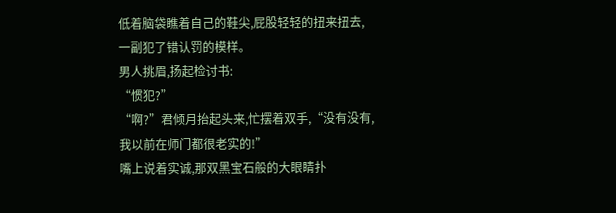低着脑袋瞧着自己的鞋尖,屁股轻轻的扭来扭去,一副犯了错认罚的模样。
男人挑眉,扬起检讨书:
“惯犯?”
“啊?”君倾月抬起头来,忙摆着双手,“没有没有,我以前在师门都很老实的!”
嘴上说着实诚,那双黑宝石般的大眼睛扑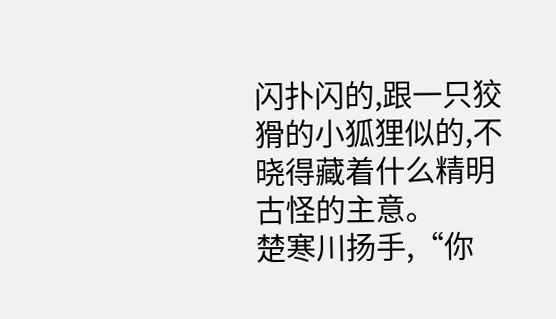闪扑闪的,跟一只狡猾的小狐狸似的,不晓得藏着什么精明古怪的主意。
楚寒川扬手,“你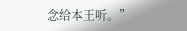念给本王听。”